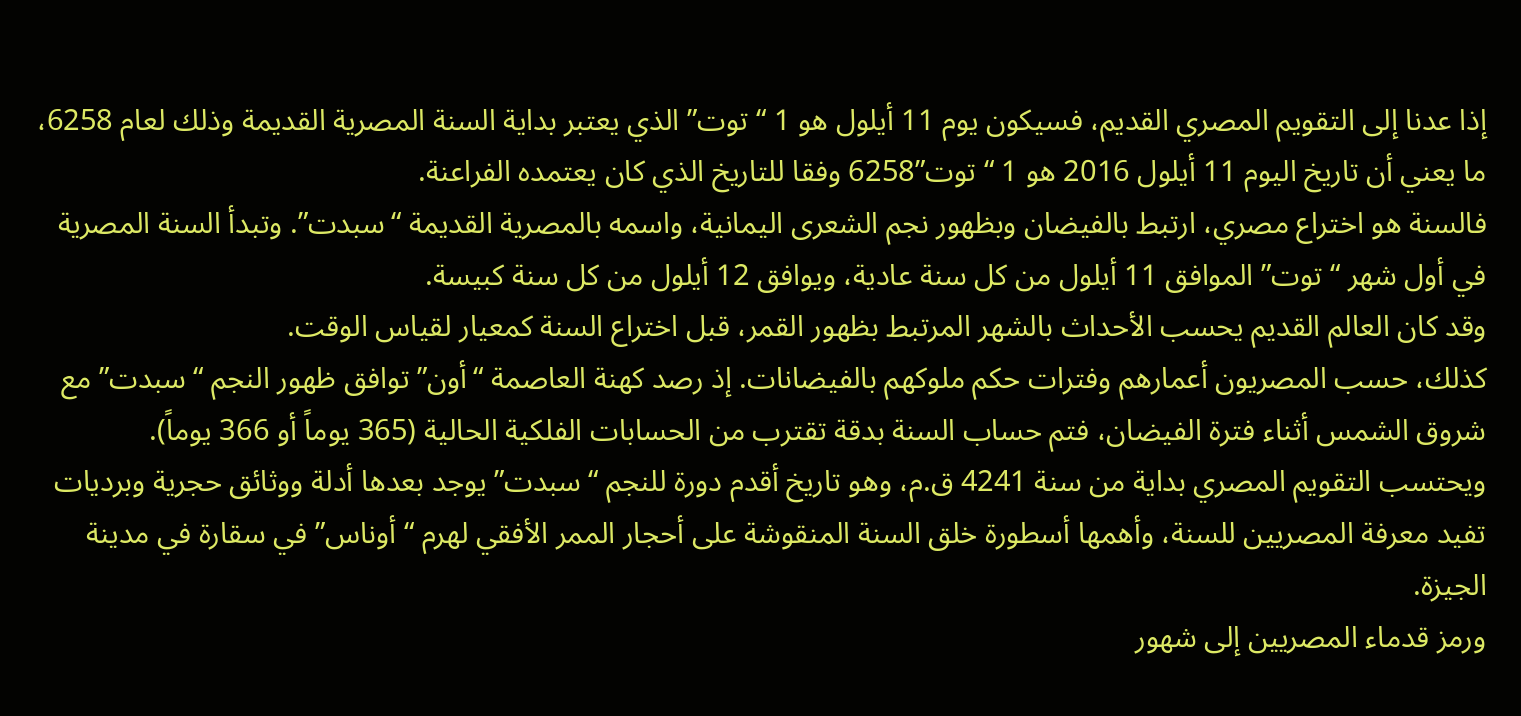إذا عدنا إلى التقويم المصري القديم، فسيكون يوم 11 أيلول هو 1 “توت” الذي يعتبر بداية السنة المصرية القديمة وذلك لعام 6258، ما يعني أن تاريخ اليوم 11 أيلول 2016 هو 1 “توت”6258 وفقا للتاريخ الذي كان يعتمده الفراعنة.
فالسنة هو اختراع مصري، ارتبط بالفيضان وبظهور نجم الشعرى اليمانية، واسمه بالمصرية القديمة “سبدت”. وتبدأ السنة المصرية في أول شهر “توت” الموافق 11 أيلول من كل سنة عادية، ويوافق 12 أيلول من كل سنة كبيسة.
وقد كان العالم القديم يحسب الأحداث بالشهر المرتبط بظهور القمر، قبل اختراع السنة كمعيار لقياس الوقت.
كذلك، حسب المصريون أعمارهم وفترات حكم ملوكهم بالفيضانات. إذ رصد كهنة العاصمة “أون” توافق ظهور النجم “سبدت” مع شروق الشمس أثناء فترة الفيضان، فتم حساب السنة بدقة تقترب من الحسابات الفلكية الحالية (365 يوماً أو 366 يوماً).
ويحتسب التقويم المصري بداية من سنة 4241 ق.م، وهو تاريخ أقدم دورة للنجم “سبدت” يوجد بعدها أدلة ووثائق حجرية وبرديات تفيد معرفة المصريين للسنة، وأهمها أسطورة خلق السنة المنقوشة على أحجار الممر الأفقي لهرم “أوناس” في سقارة في مدينة الجيزة.
ورمز قدماء المصريين إلى شهور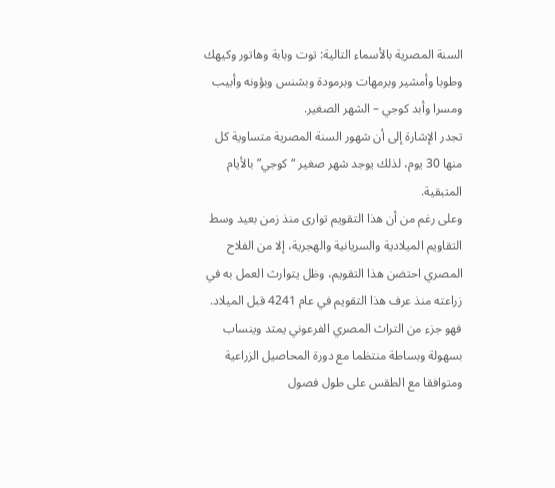السنة المصرية بالأسماء التالية: توت وبابة وهاتور وكيهك وطوبا وأمشير وبرمهات وبرمودة وبشنس وبؤونه وأبيب ومسرا وأبد كوجي – الشهر الصغير.
تجدر الإشارة إلى أن شهور السنة المصرية متساوية كل منها 30 يوم، لذلك يوجد شهر صغير “كوجي” بالأيام المتبقية.
وعلى رغم من أن هذا التقويم توارى منذ زمن بعيد وسط التقاويم الميلادية والسريانية والهجرية، إلا من الفلاح المصري احتضن هذا التقويم، وظل يتوارث العمل به في زراعته منذ عرف هذا التقويم في عام 4241 قبل الميلاد. فهو جزء من التراث المصري الفرعوني يمتد وينساب بسهولة وبساطة منتظما مع دورة المحاصيل الزراعية ومتوافقا مع الطقس على طول فصول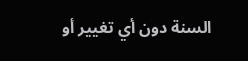السنة دون أي تغيير أو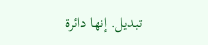تبديل. إنها دائرة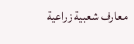معارف شعبية زراعية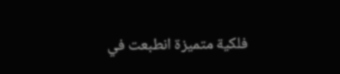فلكية متميزة انطبعت في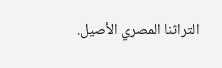التراثنا المصري الأصيل.